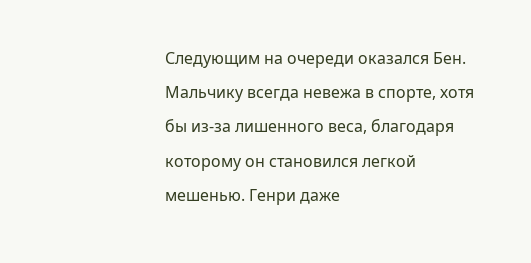Следующим на очереди оказался Бен. Мальчику всегда невежа в спорте, хотя бы из-за лишенного веса, благодаря которому он становился легкой мешенью. Генри даже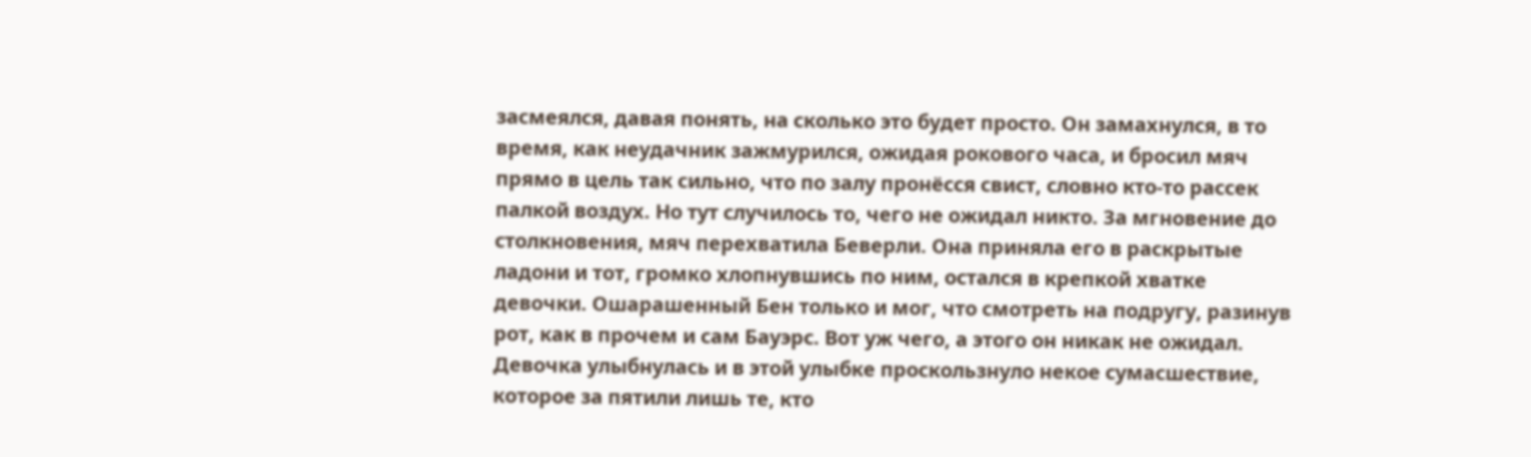засмеялся, давая понять, на сколько это будет просто. Он замахнулся, в то время, как неудачник зажмурился, ожидая рокового часа, и бросил мяч прямо в цель так сильно, что по залу пронёсся свист, словно кто-то рассек палкой воздух. Но тут случилось то, чего не ожидал никто. За мгновение до столкновения, мяч перехватила Беверли. Она приняла его в раскрытые ладони и тот, громко хлопнувшись по ним, остался в крепкой хватке девочки. Ошарашенный Бен только и мог, что смотреть на подругу, разинув рот, как в прочем и сам Бауэрс. Вот уж чего, а этого он никак не ожидал. Девочка улыбнулась и в этой улыбке проскользнуло некое сумасшествие, которое за пятили лишь те, кто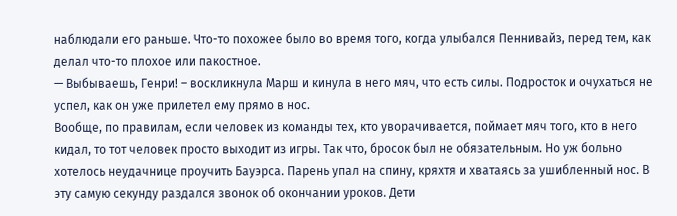наблюдали его раньше. Что-то похожее было во время того, когда улыбался Пеннивайз, перед тем, как делал что-то плохое или пакостное.
— Выбываешь, Генри! – воскликнула Марш и кинула в него мяч, что есть силы. Подросток и очухаться не успел, как он уже прилетел ему прямо в нос.
Вообще, по правилам, если человек из команды тех, кто уворачивается, поймает мяч того, кто в него кидал, то тот человек просто выходит из игры. Так что, бросок был не обязательным. Но уж больно хотелось неудачнице проучить Бауэрса. Парень упал на спину, кряхтя и хватаясь за ушибленный нос. В эту самую секунду раздался звонок об окончании уроков. Дети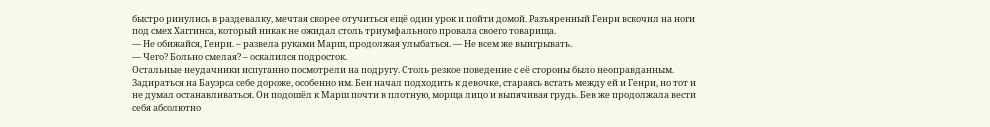быстро ринулись в раздевалку, мечтая скорее отучиться ещё один урок и пойти домой. Разъяренный Генри вскочил на ноги под смех Хаггинса, который никак не ожидал столь триумфального провала своего товарища.
— Не обижайся, Генри. – развела руками Марш, продолжая улыбаться. — Не всем же выигрывать.
— Чего? Больно смелая? – оскалился подросток.
Остальные неудачники испуганно посмотрели на подругу. Столь резкое поведение с её стороны было неоправданным. Задираться на Бауэрса себе дороже, особенно им. Бен начал подходить к девочке, стараясь встать между ей и Генри, но тот и не думал останавливаться. Он подошёл к Марш почти в плотную, морща лицо и выпячивая грудь. Бев же продолжала вести себя абсолютно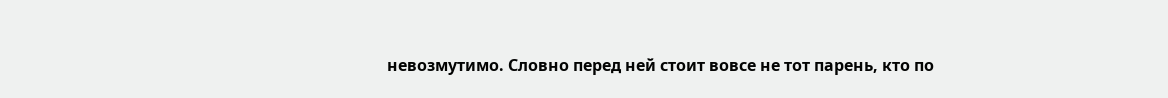невозмутимо. Словно перед ней стоит вовсе не тот парень, кто по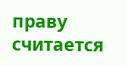праву считается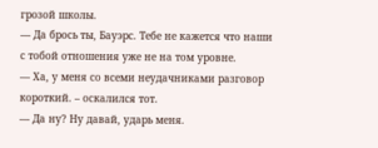грозой школы.
— Да брось ты, Бауэрс. Тебе не кажется что наши с тобой отношения уже не на том уровне.
— Ха, у меня со всеми неудачниками разговор короткий. – оскалился тот.
— Да ну? Ну давай, ударь меня.